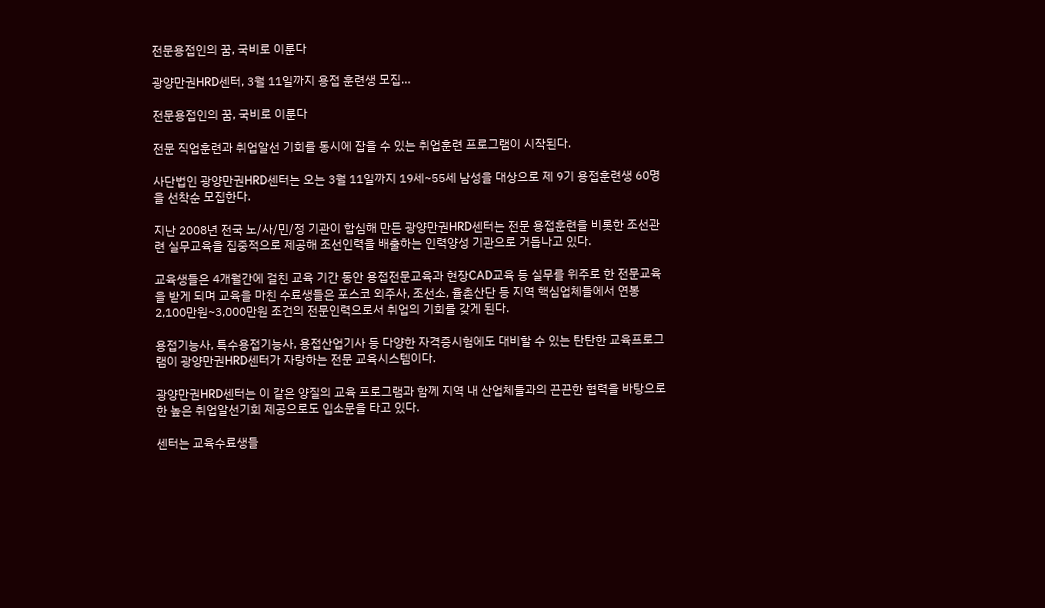전문용접인의 꿈, 국비로 이룬다

광양만권HRD센터, 3월 11일까지 용접 훈련생 모집…

전문용접인의 꿈, 국비로 이룬다

전문 직업훈련과 취업알선 기회를 동시에 잡을 수 있는 취업훈련 프로그램이 시작된다.

사단법인 광양만권HRD센터는 오는 3월 11일까지 19세~55세 남성을 대상으로 제 9기 용접훈련생 60명을 선착순 모집한다.

지난 2008년 전국 노/사/민/정 기관이 합심해 만든 광양만권HRD센터는 전문 용접훈련을 비롯한 조선관련 실무교육을 집중적으로 제공해 조선인력을 배출하는 인력양성 기관으로 거듭나고 있다.

교육생들은 4개월간에 걸친 교육 기간 동안 용접전문교육과 현장CAD교육 등 실무를 위주로 한 전문교육을 받게 되며 교육을 마친 수료생들은 포스코 외주사, 조선소, 율촌산단 등 지역 핵심업체들에서 연봉 2,100만원~3,000만원 조건의 전문인력으로서 취업의 기회를 갖게 된다.

용접기능사, 특수용접기능사, 용접산업기사 등 다양한 자격증시험에도 대비할 수 있는 탄탄한 교육프로그램이 광양만권HRD센터가 자랑하는 전문 교육시스템이다.

광양만권HRD센터는 이 같은 양질의 교육 프로그램과 함께 지역 내 산업체들과의 끈끈한 협력을 바탕으로 한 높은 취업알선기회 제공으로도 입소문을 타고 있다.

센터는 교육수료생들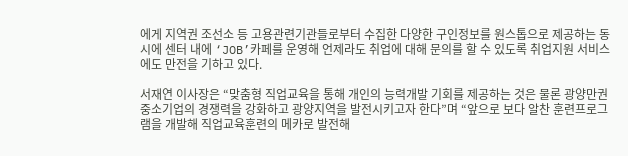에게 지역권 조선소 등 고용관련기관들로부터 수집한 다양한 구인정보를 원스톱으로 제공하는 동시에 센터 내에 ‘JOB’카페를 운영해 언제라도 취업에 대해 문의를 할 수 있도록 취업지원 서비스에도 만전을 기하고 있다.

서재연 이사장은 “맞춤형 직업교육을 통해 개인의 능력개발 기회를 제공하는 것은 물론 광양만권 중소기업의 경쟁력을 강화하고 광양지역을 발전시키고자 한다”며 “앞으로 보다 알찬 훈련프로그램을 개발해 직업교육훈련의 메카로 발전해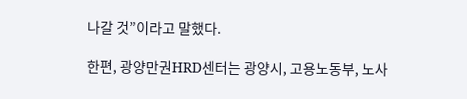나갈 것”이라고 말했다.

한편, 광양만권HRD센터는 광양시, 고용노동부, 노사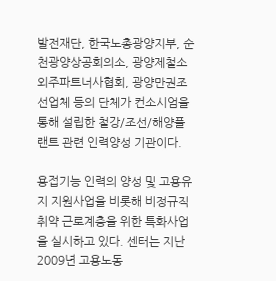발전재단, 한국노총광양지부, 순천광양상공회의소, 광양제철소외주파트너사협회, 광양만권조선업체 등의 단체가 컨소시엄을 통해 설립한 철강/조선/해양플랜트 관련 인력양성 기관이다.

용접기능 인력의 양성 및 고용유지 지원사업을 비롯해 비정규직 취약 근로계층을 위한 특화사업을 실시하고 있다. 센터는 지난 2009년 고용노동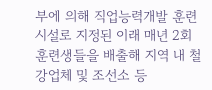부에 의해 직업능력개발 훈련시설로 지정된 이래 매년 2회 훈련생들을 배출해 지역 내 철강업체 및 조선소 등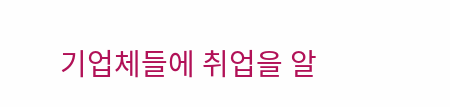기업체들에 취업을 알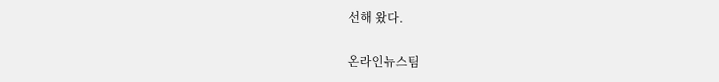선해 왔다.

온라인뉴스팀